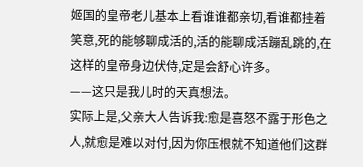姬国的皇帝老儿基本上看谁谁都亲切,看谁都挂着笑意,死的能够聊成活的,活的能聊成活蹦乱跳的,在这样的皇帝身边伏侍,定是会舒心许多。
——这只是我儿时的天真想法。
实际上是,父亲大人告诉我:愈是喜怒不露于形色之人,就愈是难以对付,因为你压根就不知道他们这群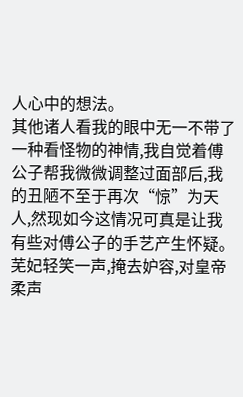人心中的想法。
其他诸人看我的眼中无一不带了一种看怪物的神情,我自觉着傅公子帮我微微调整过面部后,我的丑陋不至于再次“惊”为天人,然现如今这情况可真是让我有些对傅公子的手艺产生怀疑。
芜妃轻笑一声,掩去妒容,对皇帝柔声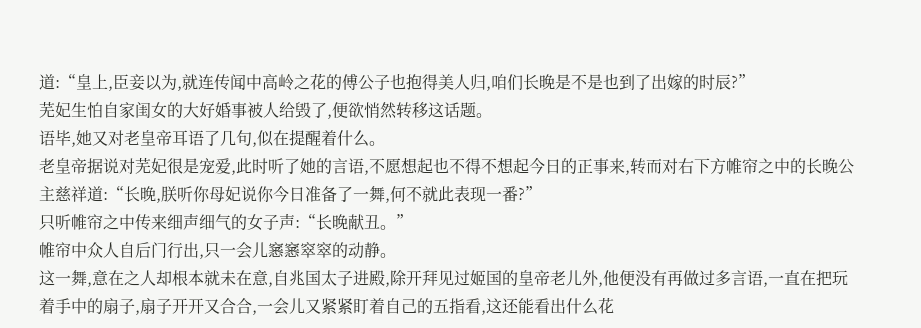道:“皇上,臣妾以为,就连传闻中高岭之花的傅公子也抱得美人归,咱们长晚是不是也到了出嫁的时辰?”
芜妃生怕自家闺女的大好婚事被人给毁了,便欲悄然转移这话题。
语毕,她又对老皇帝耳语了几句,似在提醒着什么。
老皇帝据说对芜妃很是宠爱,此时听了她的言语,不愿想起也不得不想起今日的正事来,转而对右下方帷帘之中的长晚公主慈祥道:“长晚,朕听你母妃说你今日准备了一舞,何不就此表现一番?”
只听帷帘之中传来细声细气的女子声:“长晚献丑。”
帷帘中众人自后门行出,只一会儿窸窸窣窣的动静。
这一舞,意在之人却根本就未在意,自兆国太子进殿,除开拜见过姬国的皇帝老儿外,他便没有再做过多言语,一直在把玩着手中的扇子,扇子开开又合合,一会儿又紧紧盯着自己的五指看,这还能看出什么花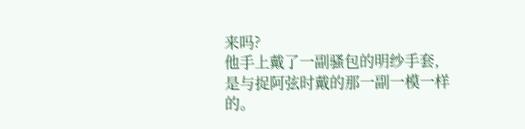来吗?
他手上戴了一副骚包的明纱手套,是与捉阿弦时戴的那一副一模一样的。